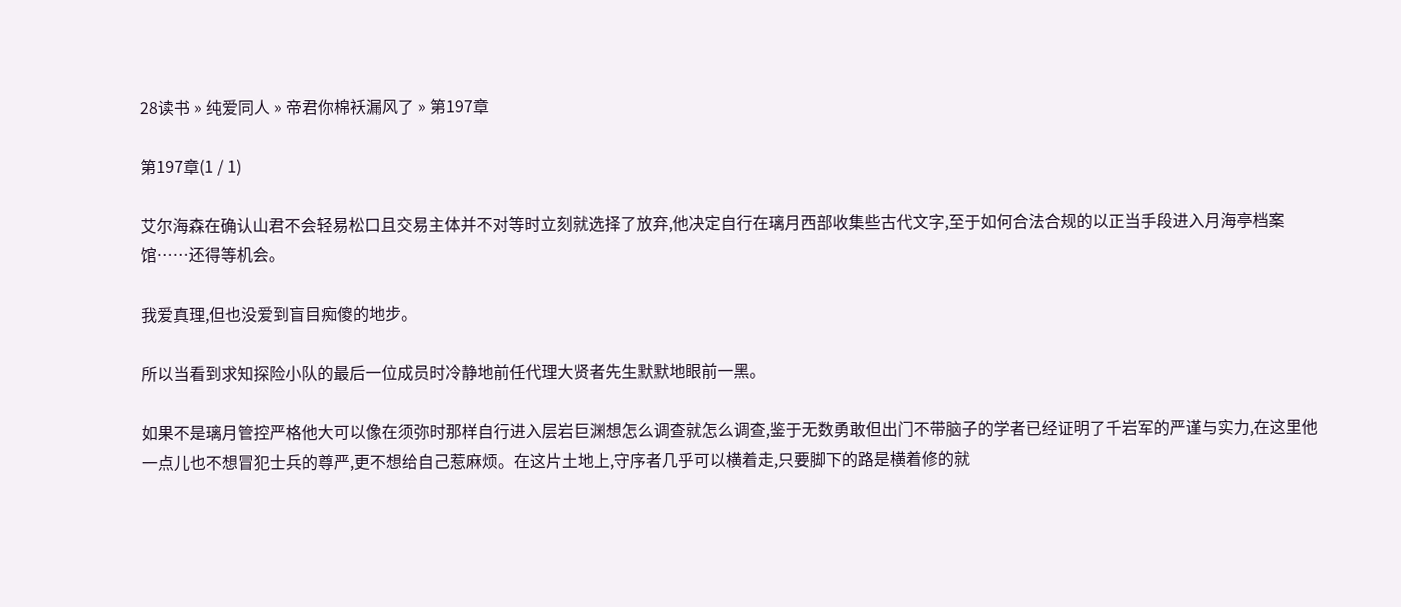28读书 » 纯爱同人 » 帝君你棉袄漏风了 » 第197章

第197章(1 / 1)

艾尔海森在确认山君不会轻易松口且交易主体并不对等时立刻就选择了放弃,他决定自行在璃月西部收集些古代文字,至于如何合法合规的以正当手段进入月海亭档案馆……还得等机会。

我爱真理,但也没爱到盲目痴傻的地步。

所以当看到求知探险小队的最后一位成员时冷静地前任代理大贤者先生默默地眼前一黑。

如果不是璃月管控严格他大可以像在须弥时那样自行进入层岩巨渊想怎么调查就怎么调查,鉴于无数勇敢但出门不带脑子的学者已经证明了千岩军的严谨与实力,在这里他一点儿也不想冒犯士兵的尊严,更不想给自己惹麻烦。在这片土地上,守序者几乎可以横着走,只要脚下的路是横着修的就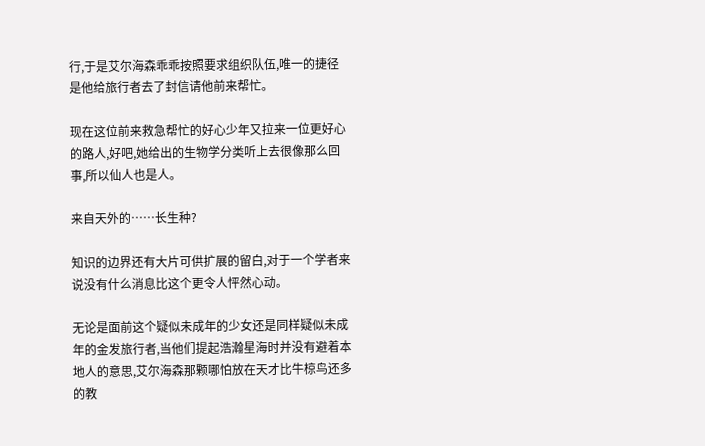行,于是艾尔海森乖乖按照要求组织队伍,唯一的捷径是他给旅行者去了封信请他前来帮忙。

现在这位前来救急帮忙的好心少年又拉来一位更好心的路人,好吧,她给出的生物学分类听上去很像那么回事,所以仙人也是人。

来自天外的……长生种?

知识的边界还有大片可供扩展的留白,对于一个学者来说没有什么消息比这个更令人怦然心动。

无论是面前这个疑似未成年的少女还是同样疑似未成年的金发旅行者,当他们提起浩瀚星海时并没有避着本地人的意思,艾尔海森那颗哪怕放在天才比牛椋鸟还多的教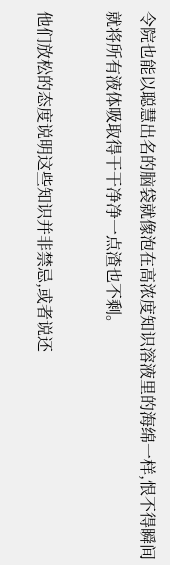令院也能以聪慧出名的脑袋就像泡在高浓度知识溶液里的海绵一样,恨不得瞬间就将所有液体吸取得干干净净一点渣也不剩。

他们放松的态度说明这些知识并非禁忌,或者说还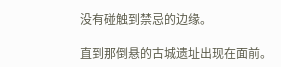没有碰触到禁忌的边缘。

直到那倒悬的古城遗址出现在面前。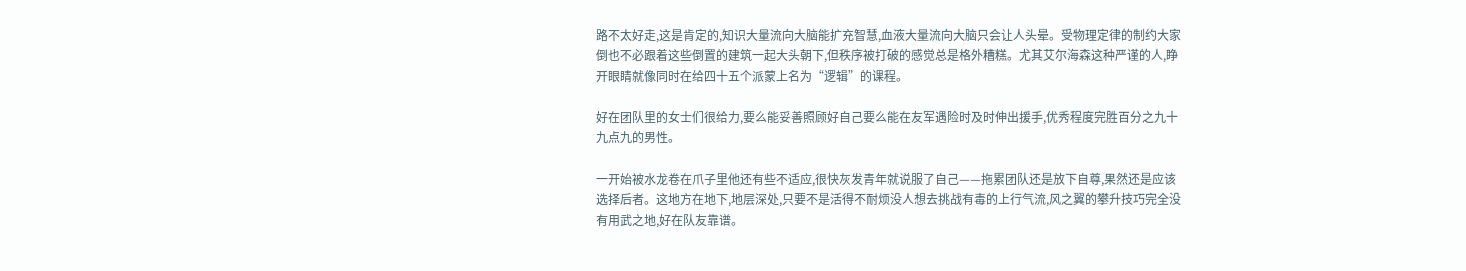路不太好走,这是肯定的,知识大量流向大脑能扩充智慧,血液大量流向大脑只会让人头晕。受物理定律的制约大家倒也不必跟着这些倒置的建筑一起大头朝下,但秩序被打破的感觉总是格外糟糕。尤其艾尔海森这种严谨的人,睁开眼睛就像同时在给四十五个派蒙上名为“逻辑”的课程。

好在团队里的女士们很给力,要么能妥善照顾好自己要么能在友军遇险时及时伸出援手,优秀程度完胜百分之九十九点九的男性。

一开始被水龙卷在爪子里他还有些不适应,很快灰发青年就说服了自己——拖累团队还是放下自尊,果然还是应该选择后者。这地方在地下,地层深处,只要不是活得不耐烦没人想去挑战有毒的上行气流,风之翼的攀升技巧完全没有用武之地,好在队友靠谱。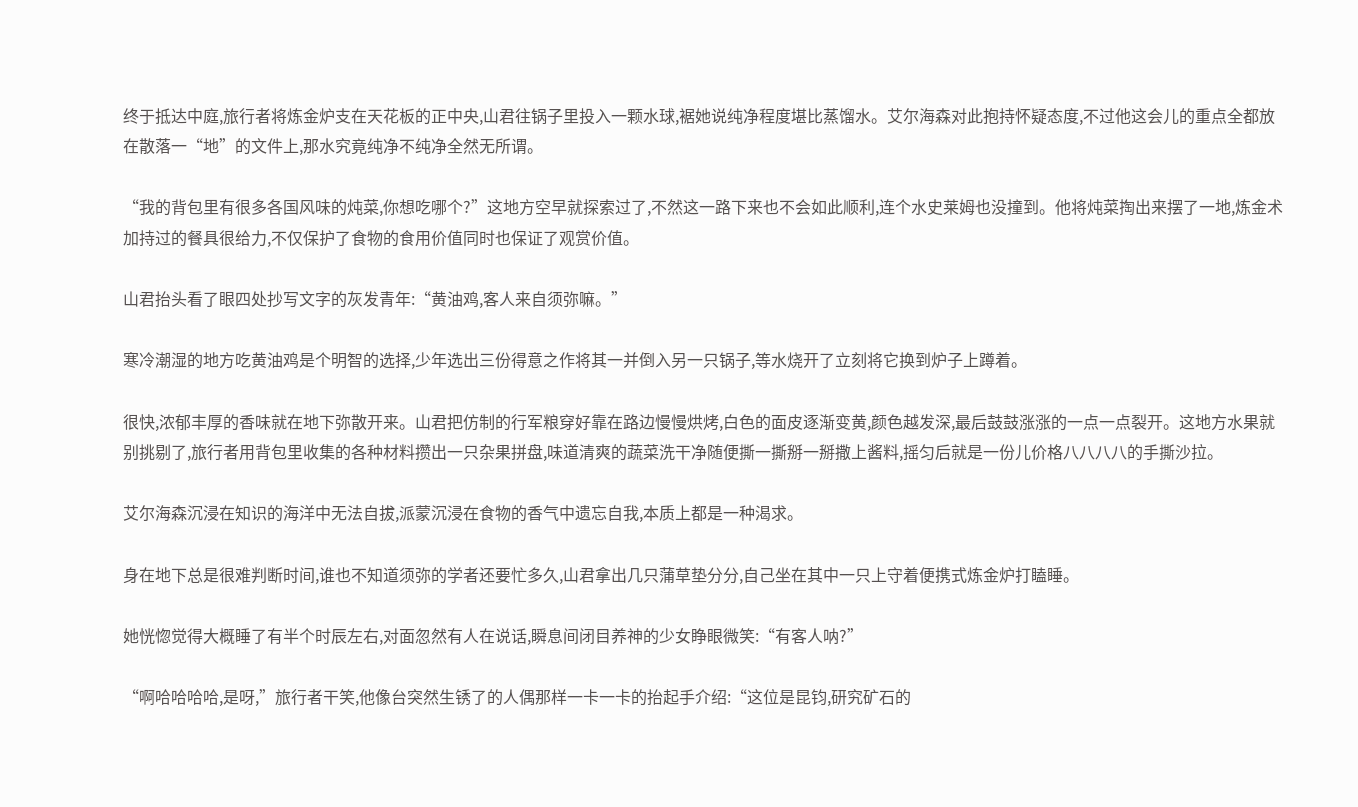终于抵达中庭,旅行者将炼金炉支在天花板的正中央,山君往锅子里投入一颗水球,裾她说纯净程度堪比蒸馏水。艾尔海森对此抱持怀疑态度,不过他这会儿的重点全都放在散落一“地”的文件上,那水究竟纯净不纯净全然无所谓。

“我的背包里有很多各国风味的炖菜,你想吃哪个?”这地方空早就探索过了,不然这一路下来也不会如此顺利,连个水史莱姆也没撞到。他将炖菜掏出来摆了一地,炼金术加持过的餐具很给力,不仅保护了食物的食用价值同时也保证了观赏价值。

山君抬头看了眼四处抄写文字的灰发青年:“黄油鸡,客人来自须弥嘛。”

寒冷潮湿的地方吃黄油鸡是个明智的选择,少年选出三份得意之作将其一并倒入另一只锅子,等水烧开了立刻将它换到炉子上蹲着。

很快,浓郁丰厚的香味就在地下弥散开来。山君把仿制的行军粮穿好靠在路边慢慢烘烤,白色的面皮逐渐变黄,颜色越发深,最后鼓鼓涨涨的一点一点裂开。这地方水果就别挑剔了,旅行者用背包里收集的各种材料攒出一只杂果拼盘,味道清爽的蔬菜洗干净随便撕一撕掰一掰撒上酱料,摇匀后就是一份儿价格八八八八的手撕沙拉。

艾尔海森沉浸在知识的海洋中无法自拔,派蒙沉浸在食物的香气中遗忘自我,本质上都是一种渴求。

身在地下总是很难判断时间,谁也不知道须弥的学者还要忙多久,山君拿出几只蒲草垫分分,自己坐在其中一只上守着便携式炼金炉打瞌睡。

她恍惚觉得大概睡了有半个时辰左右,对面忽然有人在说话,瞬息间闭目养神的少女睁眼微笑:“有客人呐?”

“啊哈哈哈哈,是呀,”旅行者干笑,他像台突然生锈了的人偶那样一卡一卡的抬起手介绍:“这位是昆钧,研究矿石的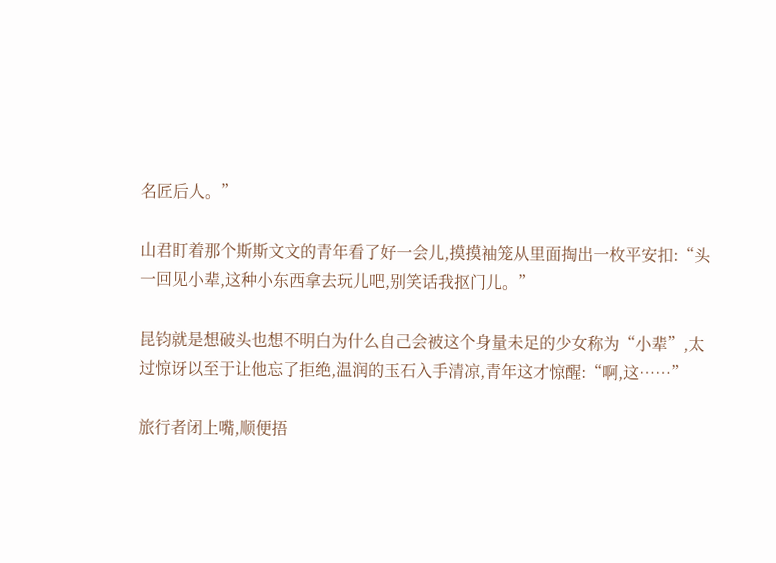名匠后人。”

山君盯着那个斯斯文文的青年看了好一会儿,摸摸袖笼从里面掏出一枚平安扣:“头一回见小辈,这种小东西拿去玩儿吧,别笑话我抠门儿。”

昆钧就是想破头也想不明白为什么自己会被这个身量未足的少女称为“小辈”,太过惊讶以至于让他忘了拒绝,温润的玉石入手清凉,青年这才惊醒:“啊,这……”

旅行者闭上嘴,顺便捂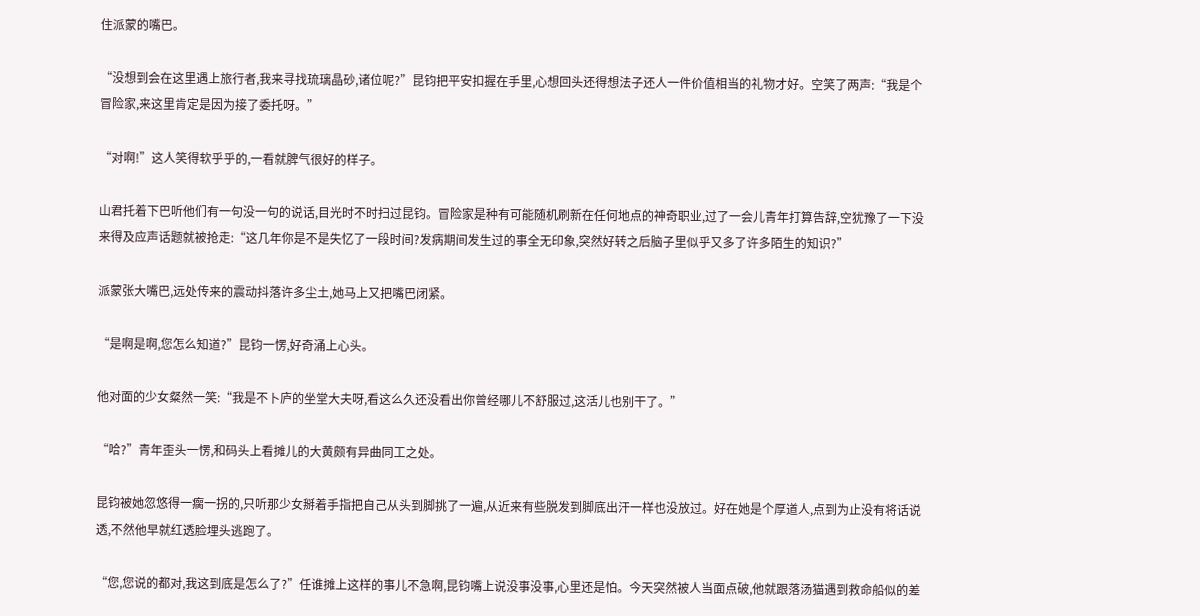住派蒙的嘴巴。

“没想到会在这里遇上旅行者,我来寻找琉璃晶砂,诸位呢?”昆钧把平安扣握在手里,心想回头还得想法子还人一件价值相当的礼物才好。空笑了两声:“我是个冒险家,来这里肯定是因为接了委托呀。”

“对啊!”这人笑得软乎乎的,一看就脾气很好的样子。

山君托着下巴听他们有一句没一句的说话,目光时不时扫过昆钧。冒险家是种有可能随机刷新在任何地点的神奇职业,过了一会儿青年打算告辞,空犹豫了一下没来得及应声话题就被抢走:“这几年你是不是失忆了一段时间?发病期间发生过的事全无印象,突然好转之后脑子里似乎又多了许多陌生的知识?”

派蒙张大嘴巴,远处传来的震动抖落许多尘土,她马上又把嘴巴闭紧。

“是啊是啊,您怎么知道?”昆钧一愣,好奇涌上心头。

他对面的少女粲然一笑:“我是不卜庐的坐堂大夫呀,看这么久还没看出你曾经哪儿不舒服过,这活儿也别干了。”

“哈?”青年歪头一愣,和码头上看摊儿的大黄颇有异曲同工之处。

昆钧被她忽悠得一瘸一拐的,只听那少女掰着手指把自己从头到脚挑了一遍,从近来有些脱发到脚底出汗一样也没放过。好在她是个厚道人,点到为止没有将话说透,不然他早就红透脸埋头逃跑了。

“您,您说的都对,我这到底是怎么了?”任谁摊上这样的事儿不急啊,昆钧嘴上说没事没事,心里还是怕。今天突然被人当面点破,他就跟落汤猫遇到救命船似的差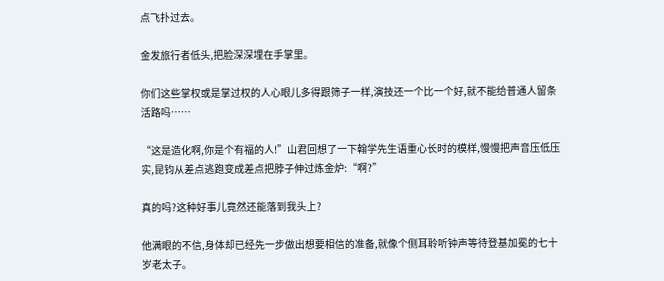点飞扑过去。

金发旅行者低头,把脸深深埋在手掌里。

你们这些掌权或是掌过权的人心眼儿多得跟筛子一样,演技还一个比一个好,就不能给普通人留条活路吗……

“这是造化啊,你是个有福的人!”山君回想了一下翰学先生语重心长时的模样,慢慢把声音压低压实,昆钧从差点逃跑变成差点把脖子伸过炼金炉:“啊?”

真的吗?这种好事儿竟然还能落到我头上?

他满眼的不信,身体却已经先一步做出想要相信的准备,就像个侧耳聆听钟声等待登基加冕的七十岁老太子。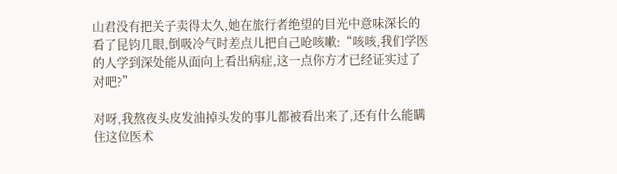山君没有把关子卖得太久,她在旅行者绝望的目光中意味深长的看了昆钧几眼,倒吸冷气时差点儿把自己呛咳嗽:“咳咳,我们学医的人学到深处能从面向上看出病症,这一点你方才已经证实过了对吧?”

对呀,我熬夜头皮发油掉头发的事儿都被看出来了,还有什么能瞒住这位医术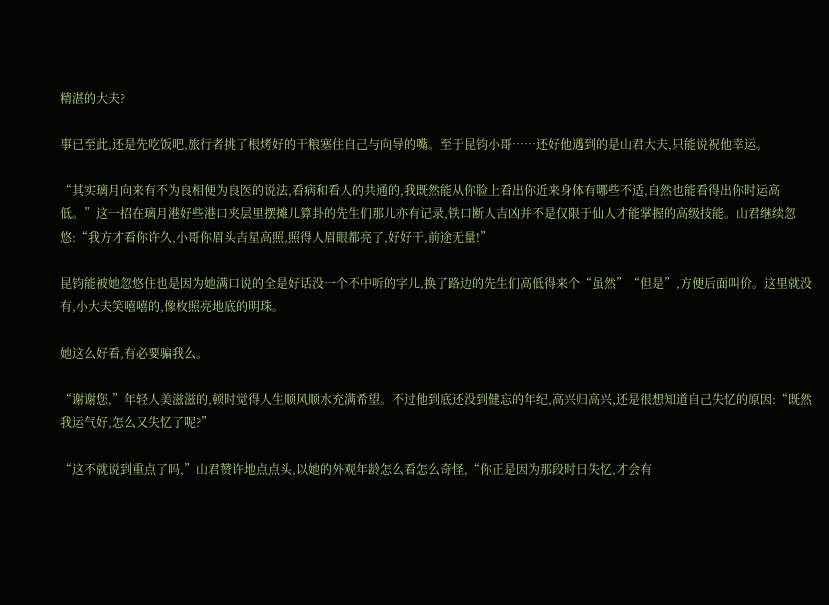精湛的大夫?

事已至此,还是先吃饭吧,旅行者挑了根烤好的干粮塞住自己与向导的嘴。至于昆钧小哥……还好他遇到的是山君大夫,只能说祝他幸运。

“其实璃月向来有不为良相便为良医的说法,看病和看人的共通的,我既然能从你脸上看出你近来身体有哪些不适,自然也能看得出你时运高低。”这一招在璃月港好些港口夹层里摆摊儿算卦的先生们那儿亦有记录,铁口断人吉凶并不是仅限于仙人才能掌握的高级技能。山君继续忽悠:“我方才看你许久,小哥你眉头吉星高照,照得人眉眼都亮了,好好干,前途无量!”

昆钧能被她忽悠住也是因为她满口说的全是好话没一个不中听的字儿,换了路边的先生们高低得来个“虽然”“但是”,方便后面叫价。这里就没有,小大夫笑嘻嘻的,像枚照亮地底的明珠。

她这么好看,有必要骗我么。

“谢谢您,”年轻人美滋滋的,顿时觉得人生顺风顺水充满希望。不过他到底还没到健忘的年纪,高兴归高兴,还是很想知道自己失忆的原因:“既然我运气好,怎么又失忆了呢?”

“这不就说到重点了吗,”山君赞许地点点头,以她的外观年龄怎么看怎么奇怪,“你正是因为那段时日失忆,才会有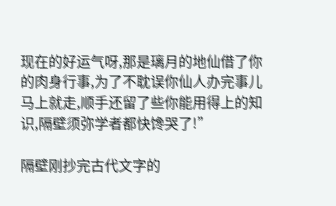现在的好运气呀,那是璃月的地仙借了你的肉身行事,为了不耽误你仙人办完事儿马上就走,顺手还留了些你能用得上的知识,隔壁须弥学者都快馋哭了!”

隔壁刚抄完古代文字的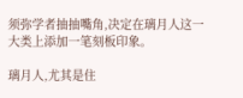须弥学者抽抽嘴角,决定在璃月人这一大类上添加一笔刻板印象。

璃月人,尤其是住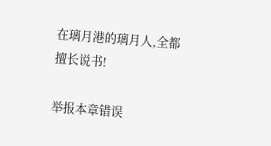在璃月港的璃月人,全都擅长说书!

举报本章错误